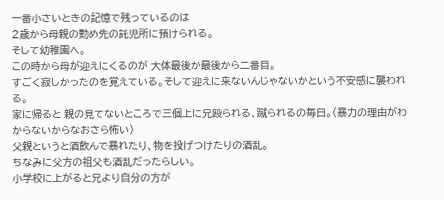一番小さいときの記憶で残っているのは
2歳から母親の勤め先の託児所に預けられる。
そして幼稚園へ。
この時から母が迎えにくるのが 大体最後か最後から二番目。
すごく寂しかったのを覚えている。そして迎えに来ないんじゃないかという不安感に襲われる。
家に帰ると 親の見てないところで三個上に兄殴られる、蹴られるの毎日。(暴力の理由がわからないからなおさら怖い)
父親というと酒飲んで暴れたり、物を投げつけたりの酒乱。
ちなみに父方の祖父も酒乱だったらしい。
小学校に上がると兄より自分の方が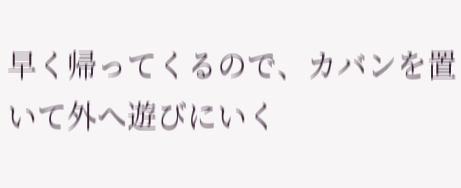早く帰ってくるので、カバンを置いて外へ遊びにいく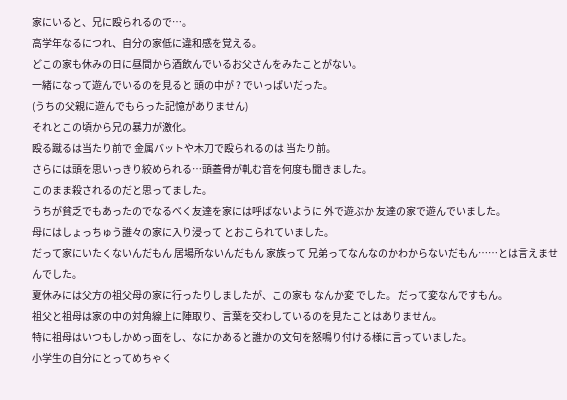家にいると、兄に殴られるので…。
高学年なるにつれ、自分の家低に違和感を覚える。
どこの家も休みの日に昼間から酒飲んでいるお父さんをみたことがない。
一緒になって遊んでいるのを見ると 頭の中が ? でいっぱいだった。
(うちの父親に遊んでもらった記憶がありません)
それとこの頃から兄の暴力が激化。
殴る蹴るは当たり前で 金属バットや木刀で殴られるのは 当たり前。
さらには頭を思いっきり絞められる…頭蓋骨が軋む音を何度も聞きました。
このまま殺されるのだと思ってました。
うちが貧乏でもあったのでなるべく友達を家には呼ばないように 外で遊ぶか 友達の家で遊んでいました。
母にはしょっちゅう誰々の家に入り浸って とおこられていました。
だって家にいたくないんだもん 居場所ないんだもん 家族って 兄弟ってなんなのかわからないだもん……とは言えませんでした。
夏休みには父方の祖父母の家に行ったりしましたが、この家も なんか変 でした。 だって変なんですもん。
祖父と祖母は家の中の対角線上に陣取り、言葉を交わしているのを見たことはありません。
特に祖母はいつもしかめっ面をし、なにかあると誰かの文句を怒鳴り付ける様に言っていました。
小学生の自分にとってめちゃく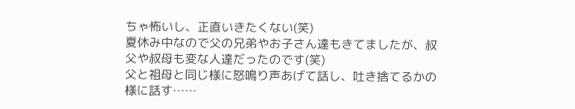ちゃ怖いし、正直いきたくない(笑)
夏休み中なので父の兄弟やお子さん達もきてましたが、叔父や叔母も変な人達だったのです(笑)
父と祖母と同じ様に怒鳴り声あげて話し、吐き捨てるかの様に話す……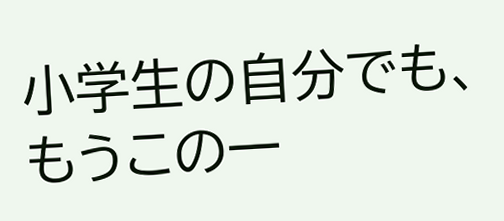小学生の自分でも、もうこの一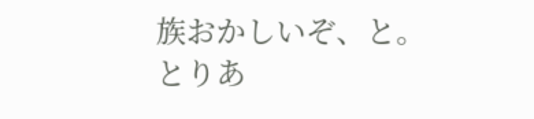族おかしいぞ、と。
とりあ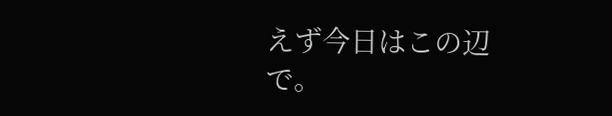えず今日はこの辺で。